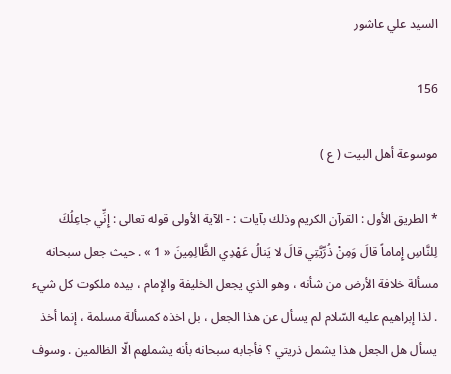السيد علي عاشور

156

موسوعة أهل البيت ( ع )

* الطريق الأول : القرآن الكريم وذلك بآيات : - الآية الأولى قوله تعالى : إِنِّي جاعِلُكَ لِلنَّاسِ إِماماً قالَ وَمِنْ ذُرِّيَّتِي قالَ لا يَنالُ عَهْدِي الظَّالِمِينَ « 1 » . حيث جعل سبحانه مسألة خلافة الأرض من شأنه ، وهو الذي يجعل الخليفة والإمام ، بيده ملكوت كل شيء . لذا إبراهيم عليه السّلام لم يسأل عن هذا الجعل ، بل اخذه كمسألة مسلمة ، إنما أخذ يسأل هل الجعل هذا يشمل ذريتي ؟ فأجابه سبحانه بأنه يشملهم الّا الظالمين . وسوف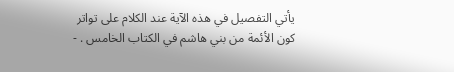يأتي التفصيل في هذه الآية عند الكلام على تواتر كون الأئمة من بني هاشم في الكتاب الخامس . -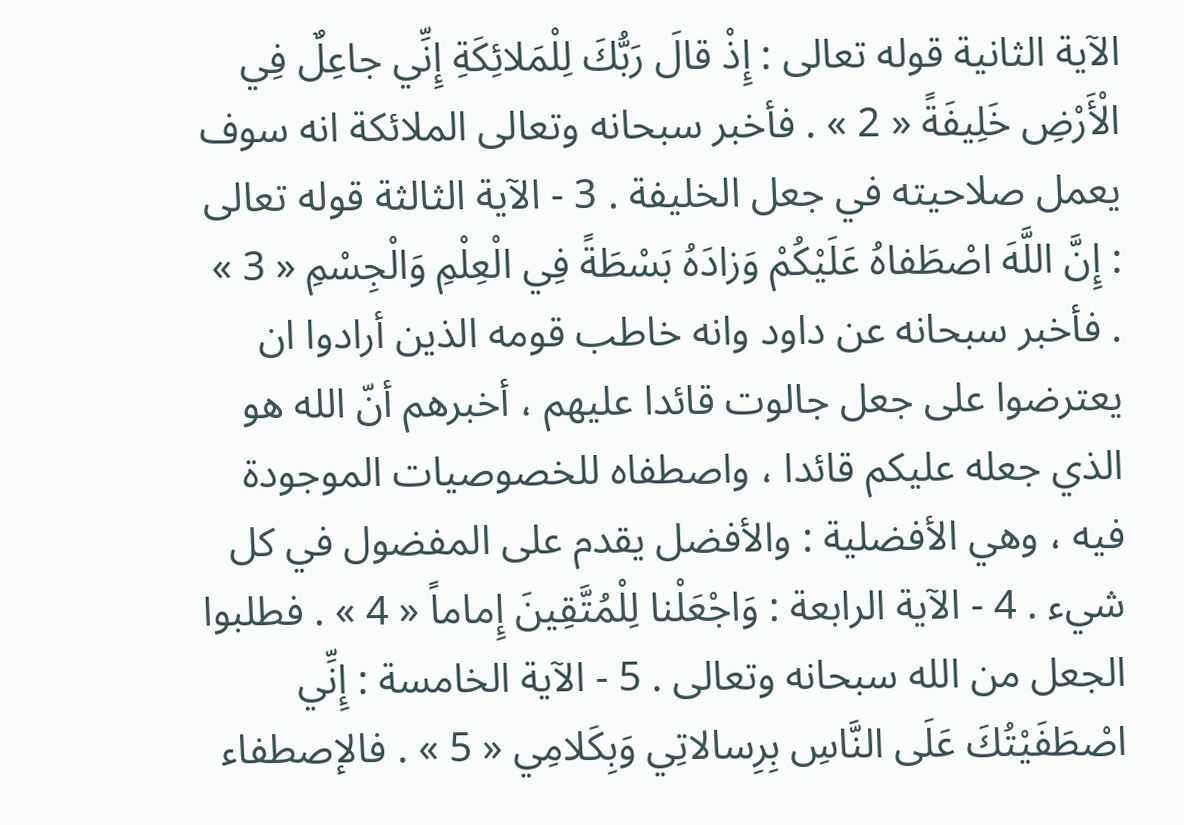الآية الثانية قوله تعالى : إِذْ قالَ رَبُّكَ لِلْمَلائِكَةِ إِنِّي جاعِلٌ فِي الْأَرْضِ خَلِيفَةً « 2 » . فأخبر سبحانه وتعالى الملائكة انه سوف يعمل صلاحيته في جعل الخليفة . 3 - الآية الثالثة قوله تعالى : إِنَّ اللَّهَ اصْطَفاهُ عَلَيْكُمْ وَزادَهُ بَسْطَةً فِي الْعِلْمِ وَالْجِسْمِ « 3 » . فأخبر سبحانه عن داود وانه خاطب قومه الذين أرادوا ان يعترضوا على جعل جالوت قائدا عليهم ، أخبرهم أنّ الله هو الذي جعله عليكم قائدا ، واصطفاه للخصوصيات الموجودة فيه ، وهي الأفضلية : والأفضل يقدم على المفضول في كل شيء . 4 - الآية الرابعة : وَاجْعَلْنا لِلْمُتَّقِينَ إِماماً « 4 » . فطلبوا الجعل من الله سبحانه وتعالى . 5 - الآية الخامسة : إِنِّي اصْطَفَيْتُكَ عَلَى النَّاسِ بِرِسالاتِي وَبِكَلامِي « 5 » . فالإصطفاء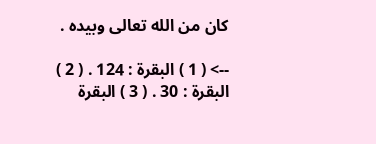كان من الله تعالى وبيده .

--> ( 1 ) البقرة : 124 . ( 2 ) البقرة : 30 . ( 3 ) البقرة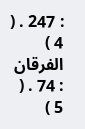: 247 . ( 4 ) الفرقان : 74 . ( 5 )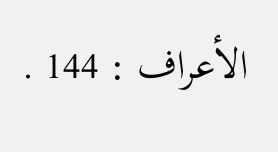الأعراف : 144 .